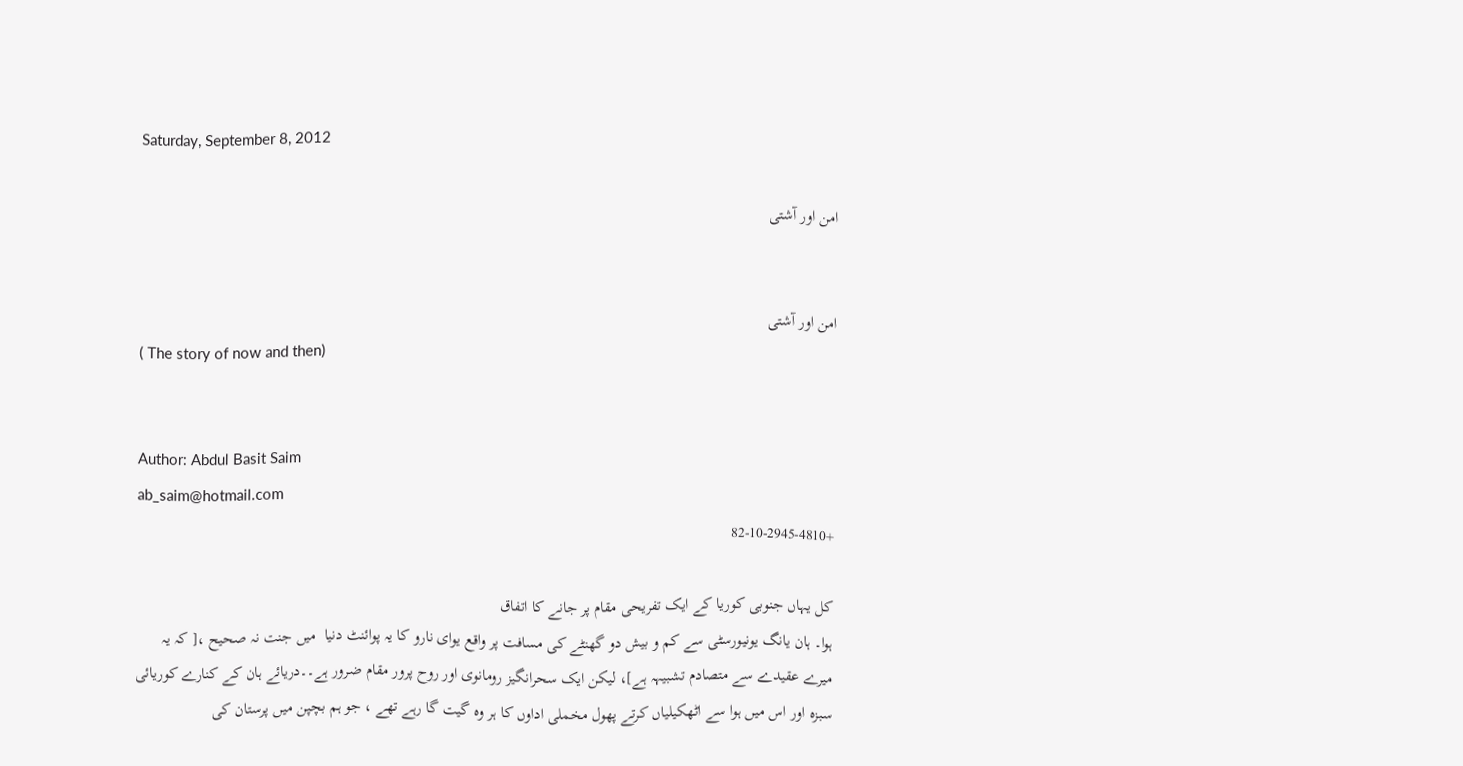Saturday, September 8, 2012

امن اور آشتی


امن اور آشتی
( The story of now and then)


Author: Abdul Basit Saim
ab_saim@hotmail.com
+82-10-2945-4810

کل یہاں جنوبی کوریا کے ایک تفریحی مقام پر جانے کا اتفاق
ہوا۔ ہان یانگ یونیورسٹی سے کم و بیش دو گھنٹے کی مسافت پر واقع یوای نارو کا یہ پوائنٹ دنیا  میں جنت نہ صحیح ،[ کہ یہ میرے عقیدے سے متصادم تشبیہہ ہے]، لیکن ایک سحرانگیز رومانوی اور روح پرور مقام ضرور ہے۔۔دریائے ہان کے کنارے کوریائی سبزہ اور اس میں ہوا سے اٹھکیلیاں کرتے پھول مخملی اداوں کا ہر وہ گیت گا رہے تھے ، جو ہم بچپن میں پرستان کی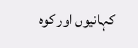کہانیوں اور کوہ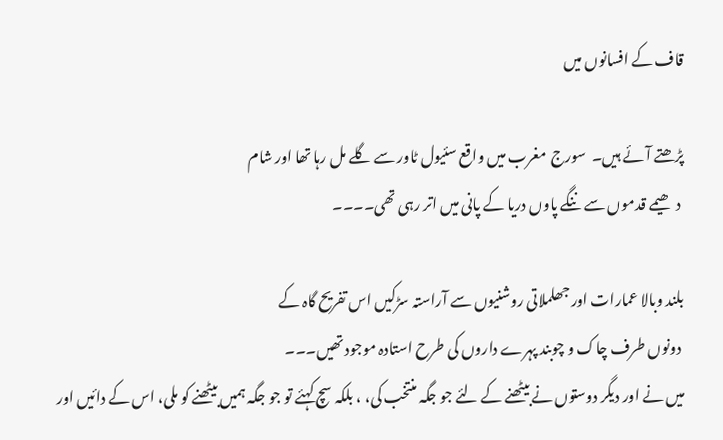قاف کے افسانوں میں

پڑھتے آئے ہیں۔  سورج  مغرب میں واقع سئیول ٹاور سے گلے مل رہا تھا اور شام
 دھیمے قدموں سے ننگے پاوں دریا کے پانی میں اتر رہی تھی۔۔۔۔

بلند وبالا عمارات اور جھلملاتی روشنیوں سے آراستہ سڑکیں اس تفریح گاہ کے
 دونوں طرف چاک و چوبند پہرے داروں کی طرح استادہ موجود تھیں۔۔۔
میں نے اور دیگر دوستوں نے بیٹھنے کے لئے جو جگہ منتخب کی، ، بلکہ سچ کہئے تو جو جگہ ہمیں بیٹھنے کو ملی، اس کے دائیں اور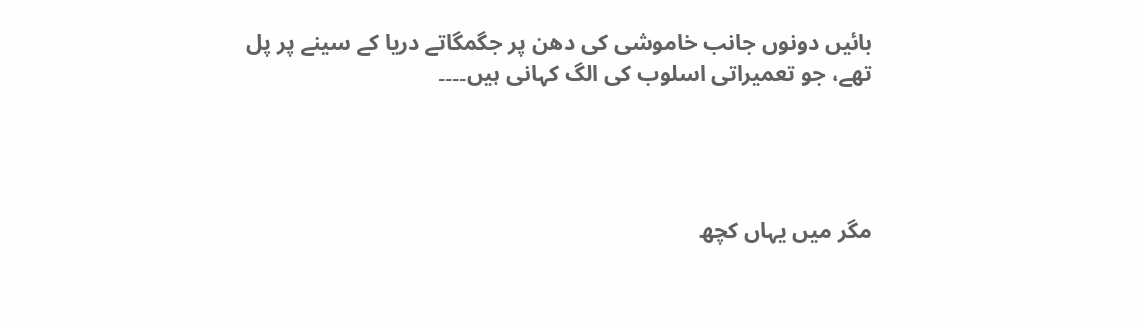بائیں دونوں جانب خاموشی کی دھن پر جگمگاتے دریا کے سینے پر پل تھے، جو تعمیراتی اسلوب کی الگ کہانی ہیں۔۔۔۔




مگر میں یہاں کچھ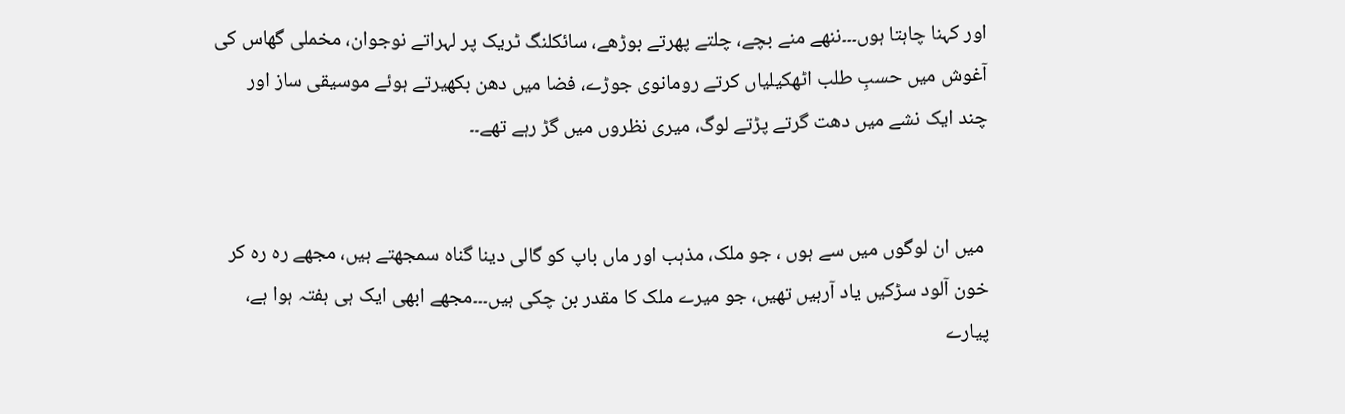اور کہنا چاہتا ہوں۔۔۔ننھے منے بچے، چلتے پھرتے بوڑھے، سائکلنگ ٹریک پر لہراتے نوجوان، مخملی گھاس کی آغوش میں حسبِ طلب اٹھکیلیاں کرتے رومانوی جوڑے، فضا میں دھن بکھیرتے ہوئے موسیقی ساز اور  چند ایک نشے میں دھت گرتے پڑتے لوگ، میری نظروں میں گڑ رہے تھے۔۔


 میں ان لوگوں میں سے ہوں ، جو ملک، مذہب اور ماں باپ کو گالی دینا گناہ سمجھتے ہیں، مجھے رہ رہ کر خون آلود سڑکیں یاد آرہیں تھیں، جو میرے ملک کا مقدر بن چکی ہیں۔۔۔مجھے ابھی ایک ہی ہفتہ ہوا ہے، پیارے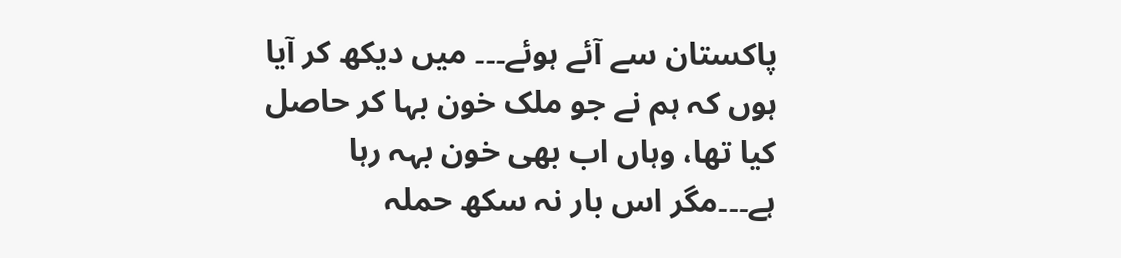پاکستان سے آئے ہوئے۔۔۔ میں دیکھ کر آیا ہوں کہ ہم نے جو ملک خون بہا کر حاصل کیا تھا، وہاں اب بھی خون بہہ رہا ہے۔۔۔مگر اس بار نہ سکھ حملہ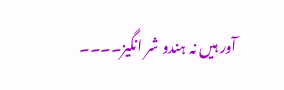آور ہیں نہ ہندو شر انگیز۔۔۔۔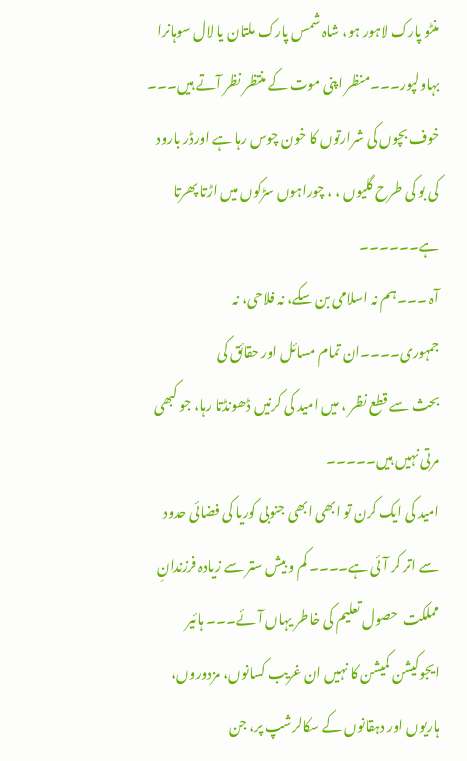منٹو پارک لاہور ہو، شاہ شمس پارک ملتان یا لال سوہانرا بہاولپور۔۔۔منظر اپنی موت کے منتظر نظر آتے ہیں۔۔۔ خوف بچوں کی شرارتوں کا خون چوس رہا ہے اورڈر بارود کی بو کی طرح گلیوں ، ، چوراہوں سڑکوں میں اڑتا پھرتا ہے۔۔۔۔۔۔
آہ ۔۔۔ہم نہ اسلامی بن سکے، نہ فلاحی، نہ جمہوری۔۔۔۔ان تمام مسائل اور حقائق کی
بحث سے قطع نظر ، میں امید کی کرنیں ڈھونڈتا رہا، جو کبھی مرتی نہیں ہیں۔۔۔۔۔
امید کی ایک کرن تو ابھی ابھی جنوبی کوریا کی فضائی حدود سے اتر کر آئی ہے۔۔۔۔ کم و بیش ستر سے زیادہ فرزندانِ مملکت  حصول تعلیم کی خاطر یہاں آئے۔۔۔ ہائیر ایجوکیشن کمیشن کا نہیں ان غریب کسانوں، مزدوروں، ہاریوں اور دہقانوں کے سکالرشپ پر، جن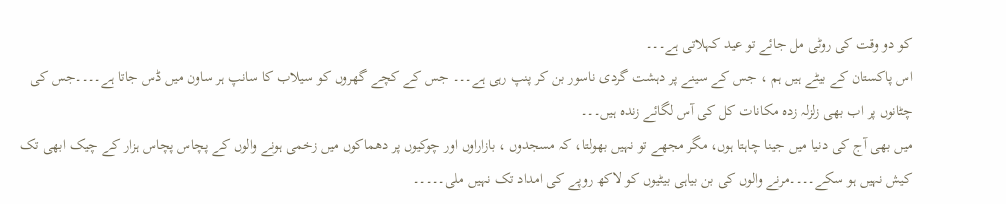کو دو وقت کی روٹی مل جائے تو عید کہلاتی ہے۔۔۔
اس پاکستان کے بیٹے ہیں ہم ، جس کے سینے پر دہشت گردی ناسور بن کر پنپ رہی ہے۔۔۔ جس کے کچے گھروں کو سیلاب کا سانپ ہر ساون میں ڈس جاتا ہے۔۔۔۔جس کی چٹانوں پر اب بھی زلزلہ زدہ مکانات کل کی آس لگائے زندہ ہیں۔۔۔
میں بھی آج کی دنیا میں جینا چاہتا ہوں، مگر مجھے تو نہیں بھولتا، کہ مسجدوں ، بازاراوں اور چوکیوں پر دھماکوں میں زخمی ہونے والوں کے پچاس پچاس ہزار کے چیک ابھی تک کیش نہیں ہو سکے۔۔۔۔مرنے والوں کی بن بیاہی بیٹیوں کو لاکھ روپے کی امداد تک نہیں ملی۔۔۔۔۔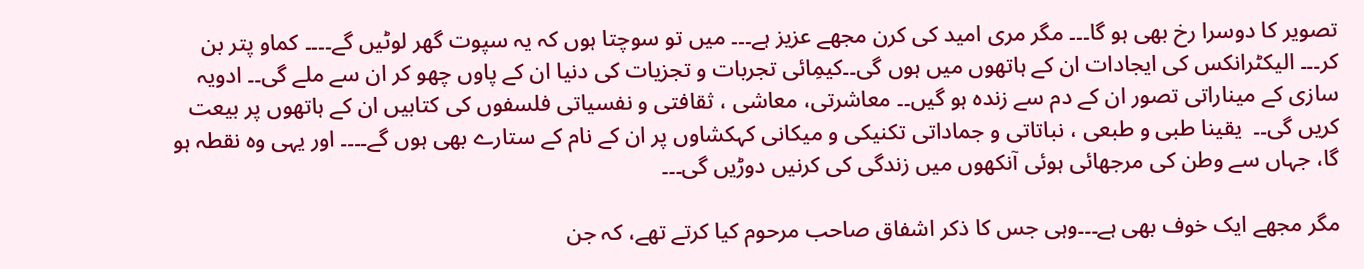تصویر کا دوسرا رخ بھی ہو گا۔۔۔ مگر مری امید کی کرن مجھے عزیز ہے۔۔۔ میں تو سوچتا ہوں کہ یہ سپوت گھر لوٹیں گے۔۔۔۔ کماو پتر بن کر۔۔۔ الیکٹرانکس کی ایجادات ان کے ہاتھوں میں ہوں گی۔۔کیمِائی تجربات و تجزیات کی دنیا ان کے پاوں چھو کر ان سے ملے گی۔۔ ادویہ سازی کے میناراتی تصور ان کے دم سے زندہ ہو گیں۔۔ معاشرتی، معاشی ، ثقافتی و نفسیاتی فلسفوں کی کتابیں ان کے ہاتھوں پر بیعت کریں گی۔۔  یقینا طبی و طبعی ، نباتاتی و جماداتی تکنیکی و میکانی کہکشاوں پر ان کے نام کے ستارے بھی ہوں گے۔۔۔۔ اور یہی وہ نقطہ ہو گا، جہاں سے وطن کی مرجھائی ہوئی آنکھوں میں زندگی کی کرنیں دوڑیں گی۔۔۔

مگر مجھے ایک خوف بھی ہے۔۔۔وہی جس کا ذکر اشفاق صاحب مرحوم کیا کرتے تھے، کہ جن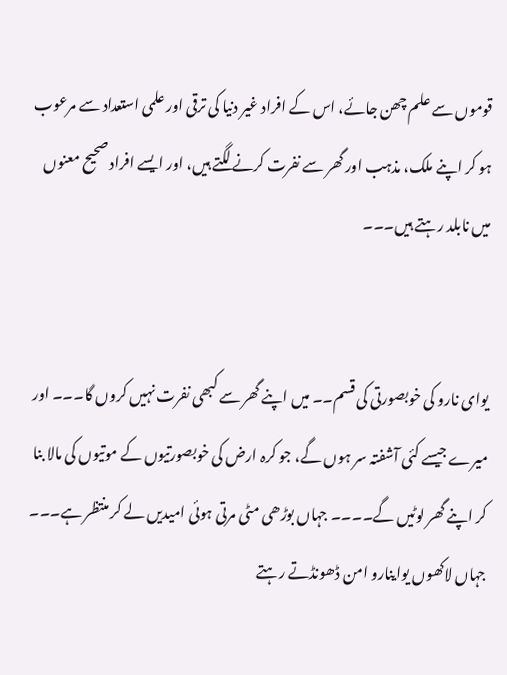قوموں سے علم چھن جائے، اس کے افراد غیر دنیا کی ترقی اور علمی استعداد سے مرعوب ہو کر اپنے ملک، مذہب اور گھر سے نفرت کرنے لگتے ہیں، اور ایسے افراد صحیح معنوں میں نابلد رہتے ہیں۔۔۔


یوای نارو کی خوبصورتی کی قسم۔۔ میں اپنے گھر سے کبھی نفرت نہیں کروں گا۔۔۔ اور میرے جیسے کئی آشفتہ سر ہوں گے، جو کرہ ارض کی خوبصورتیوں کے موتیوں کی مالا بنا کر اپنے گھر لوٹیں گے۔۔۔۔ جہاں بوڑھی مٹی مرتی ہوئی امیدیں لے کر منتظر ہے۔۔۔ جہاں لاکھوں یواینارو امن ڈھونڈتے رہتے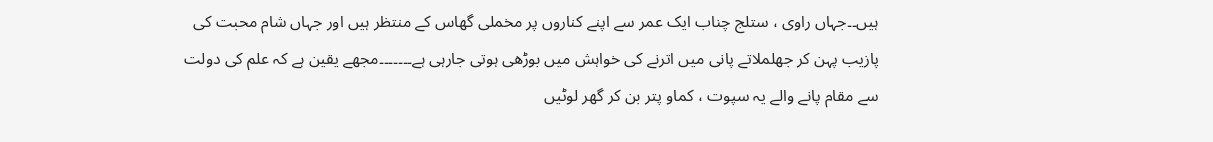ہیں۔۔جہاں راوی ، ستلج چناب ایک عمر سے اپنے کناروں پر مخملی گھاس کے منتظر ہیں اور جہاں شام محبت کی پازیب پہن کر جھلملاتے پانی میں اترنے کی خواہش میں بوڑھی ہوتی جارہی ہے۔۔۔۔۔۔۔مجھے یقین ہے کہ علم کی دولت سے مقام پانے والے یہ سپوت ، کماو پتر بن کر گھر لوٹیں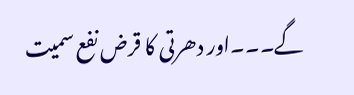گے۔۔۔اور دھرتی کا قرض نفع سمیت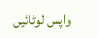واپس لوٹائیں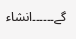گے۔۔۔۔۔۔انشاء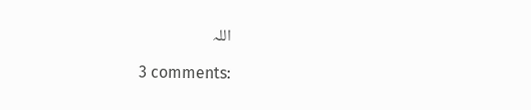اللہ

3 comments: